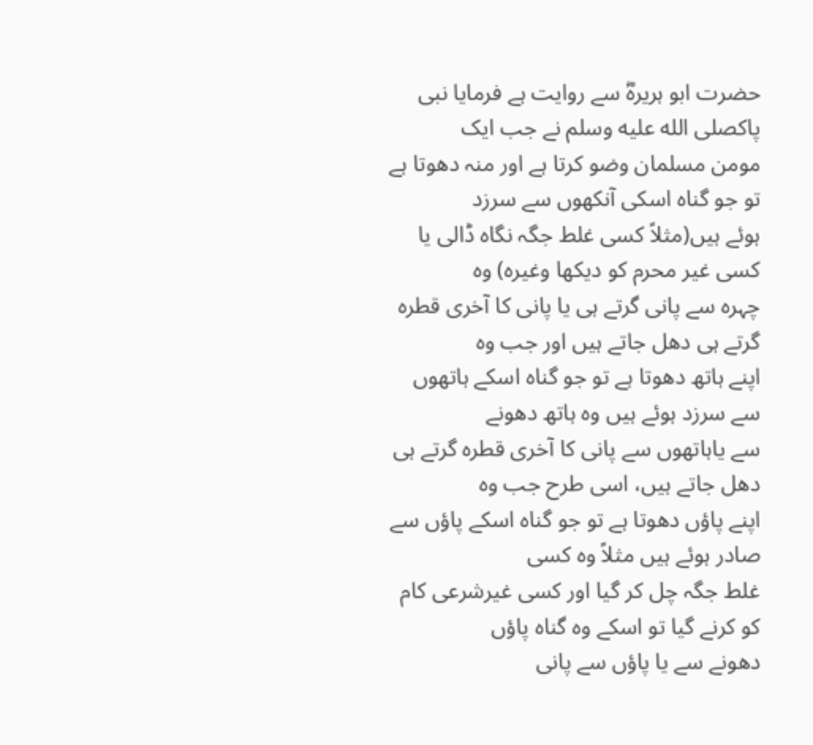حضرت ابو ہریرہؓ سے روایت ہے فرمایا نبی پاکصلى الله عليه وسلم نے جب ایک
مومن مسلمان وضو کرتا ہے اور منہ دھوتا ہے تو جو گناہ اسکی آنکھوں سے سرزد
ہوئے ہیں(مثلاً کسی غلط جگہ نگاہ ڈالی یا کسی غیر محرم کو دیکھا وغیرہ) وہ
چہرہ سے پانی گرتے ہی یا پانی کا آخری قطرہ گرتے ہی دھل جاتے ہیں اور جب وہ
اپنے ہاتھ دھوتا ہے تو جو گناہ اسکے ہاتھوں سے سرزد ہوئے ہیں وہ ہاتھ دھونے
سے یاہاتھوں سے پانی کا آخری قطرہ گرتے ہی دھل جاتے ہیں، اسی طرح جب وہ
اپنے پاؤں دھوتا ہے تو جو گناہ اسکے پاؤں سے صادر ہوئے ہیں مثلاً وہ کسی
غلط جگہ چل کر گیا اور کسی غیرشرعی کام کو کرنے گیا تو اسکے وہ گناہ پاؤں
دھونے سے یا پاؤں سے پانی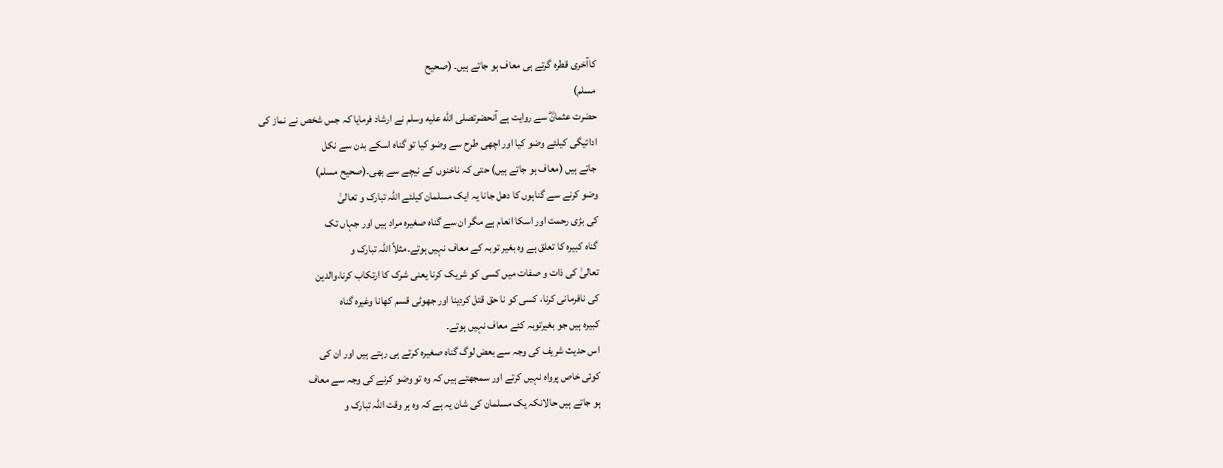کاآخری قطرہ گرتے ہی معاف ہو جاتے ہیں۔ (صحیح
مسلم)
حضرت عثمانؓ سے روایت ہے آنحضرتصلى الله عليه وسلم نے ارشاد فرمایا کہ جس شخص نے نماز کی
ادائیگی کیلئے وضو کیا اور اچھی طرح سے وضو کیا تو گناہ اسکے بدن سے نکل
جاتے ہیں (معاف ہو جاتے ہیں) حتی کہ ناخنوں کے نیچے سے بھی۔(صحیح مسلم)
وضو کرنے سے گناہوں کا دھل جانا یہ ایک مسلمان کیلئے اللہ تبارک و تعالیٰ
کی بڑی رحمت اور اسکا انعام ہے مگر ان سے گناہ صغیرہ مراد ہیں اور جہاں تک
گناہ کبیرہ کا تعلق ہے وہ بغیر توبہ کے معاف نہیں ہوتے۔مثلاً اللہ تبارک و
تعالیٰ کی ذات و صفات میں کسی کو شریک کرنا یعنی شرک کا ارتکاب کرنا،والدین
کی نافرمانی کرنا، کسی کو نا حق قتل کردینا اور جھوٹی قسم کھانا وغیرہ گناہ
کبیرہ ہیں جو بغیرتوبہ کئے معاف نہیں ہوتے۔
اس حدیث شریف کی وجہ سے بعض لوگ گناہ صغیرہ کرتے ہی رہتے ہیں اور ان کی
کوئی خاص پرواہ نہیں کرتے اور سمجھتے ہیں کہ وہ تو وضو کرنے کی وجہ سے معاف
ہو جاتے ہیں حالانکہ یک مسلمان کی شان یہ ہے کہ وہ ہر وقت اللہ تبارک و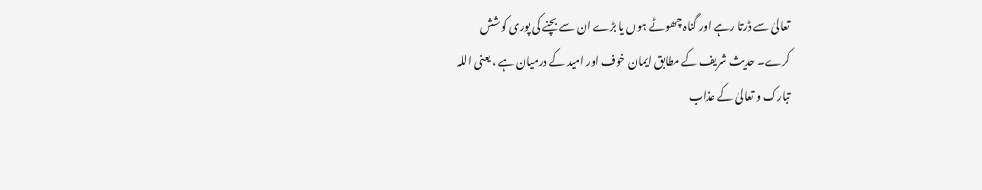تعالیٰ سے ڈرتا رہے اور گناہ چھوٹے ہوں یا بڑے ان سے بچنے کی پوری کوشش
کرے۔ حدیث شریف کے مطابق ایمان خوف اور امید کے درمیان ہے ، یعنی اللہ
تبارک و تعالیٰ کے عذاب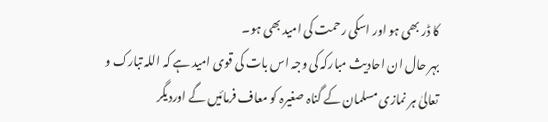کا ڈر بھی ہو اور اسکی رحمت کی امید بھی ہو۔
بہر حال ان احادیث مبارکہ کی وجہ اس بات کی قوی امید ہے کہ اللہ تبارک و
تعالیٰ ہر نمازی مسلمان کے گناہ صغیرہ کو معاف فرمائیں گے اوردیگر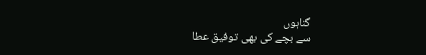گناہوں
سے بچے کی بھی توفیق عطا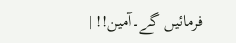فرمائیں گے۔آمین!! |